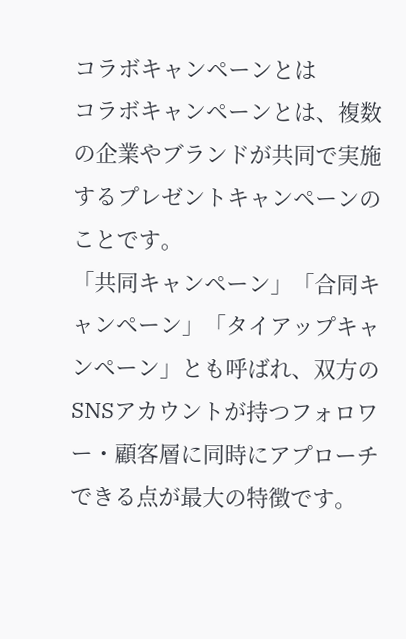コラボキャンペーンとは
コラボキャンペーンとは、複数の企業やブランドが共同で実施するプレゼントキャンペーンのことです。
「共同キャンペーン」「合同キャンペーン」「タイアップキャンペーン」とも呼ばれ、双方のSNSアカウントが持つフォロワー・顧客層に同時にアプローチできる点が最大の特徴です。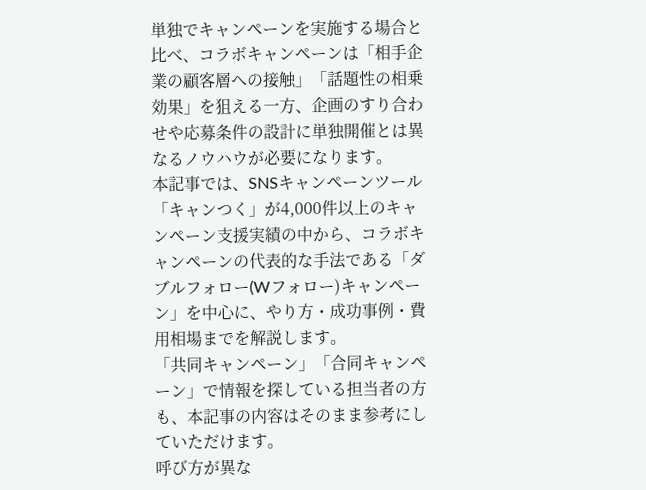単独でキャンペーンを実施する場合と比べ、コラボキャンペーンは「相手企業の顧客層への接触」「話題性の相乗効果」を狙える一方、企画のすり合わせや応募条件の設計に単独開催とは異なるノウハウが必要になります。
本記事では、SNSキャンペーンツール「キャンつく」が4,000件以上のキャンペーン支援実績の中から、コラボキャンペーンの代表的な手法である「ダブルフォロー(Wフォロー)キャンペーン」を中心に、やり方・成功事例・費用相場までを解説します。
「共同キャンペーン」「合同キャンペーン」で情報を探している担当者の方も、本記事の内容はそのまま参考にしていただけます。
呼び方が異な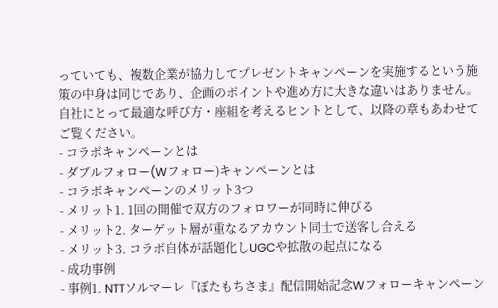っていても、複数企業が協力してプレゼントキャンペーンを実施するという施策の中身は同じであり、企画のポイントや進め方に大きな違いはありません。
自社にとって最適な呼び方・座組を考えるヒントとして、以降の章もあわせてご覧ください。
- コラボキャンペーンとは
- ダブルフォロー(Wフォロー)キャンペーンとは
- コラボキャンペーンのメリット3つ
- メリット1. 1回の開催で双方のフォロワーが同時に伸びる
- メリット2. ターゲット層が重なるアカウント同士で送客し合える
- メリット3. コラボ自体が話題化しUGCや拡散の起点になる
- 成功事例
- 事例1. NTTソルマーレ『ぼたもちさま』配信開始記念Wフォローキャンペーン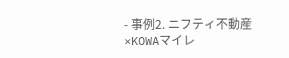- 事例2. ニフティ不動産×KOWAマイレ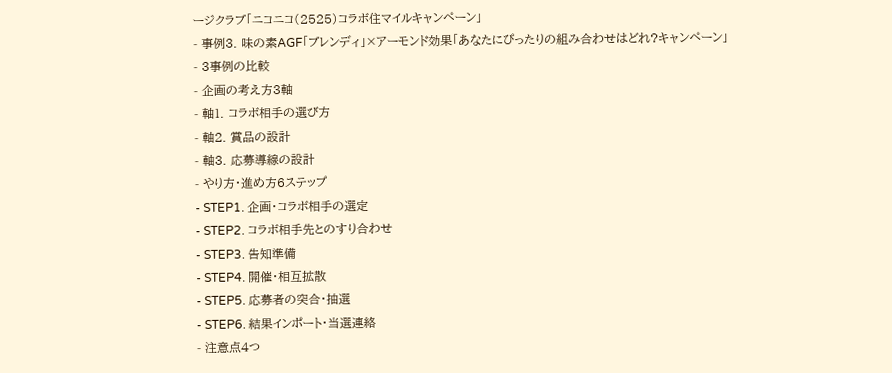ージクラブ「ニコニコ(2525)コラボ住マイルキャンペーン」
- 事例3. 味の素AGF「ブレンディ」×アーモンド効果「あなたにぴったりの組み合わせはどれ?キャンペーン」
- 3事例の比較
- 企画の考え方3軸
- 軸1. コラボ相手の選び方
- 軸2. 賞品の設計
- 軸3. 応募導線の設計
- やり方・進め方6ステップ
- STEP1. 企画・コラボ相手の選定
- STEP2. コラボ相手先とのすり合わせ
- STEP3. 告知準備
- STEP4. 開催・相互拡散
- STEP5. 応募者の突合・抽選
- STEP6. 結果インポート・当選連絡
- 注意点4つ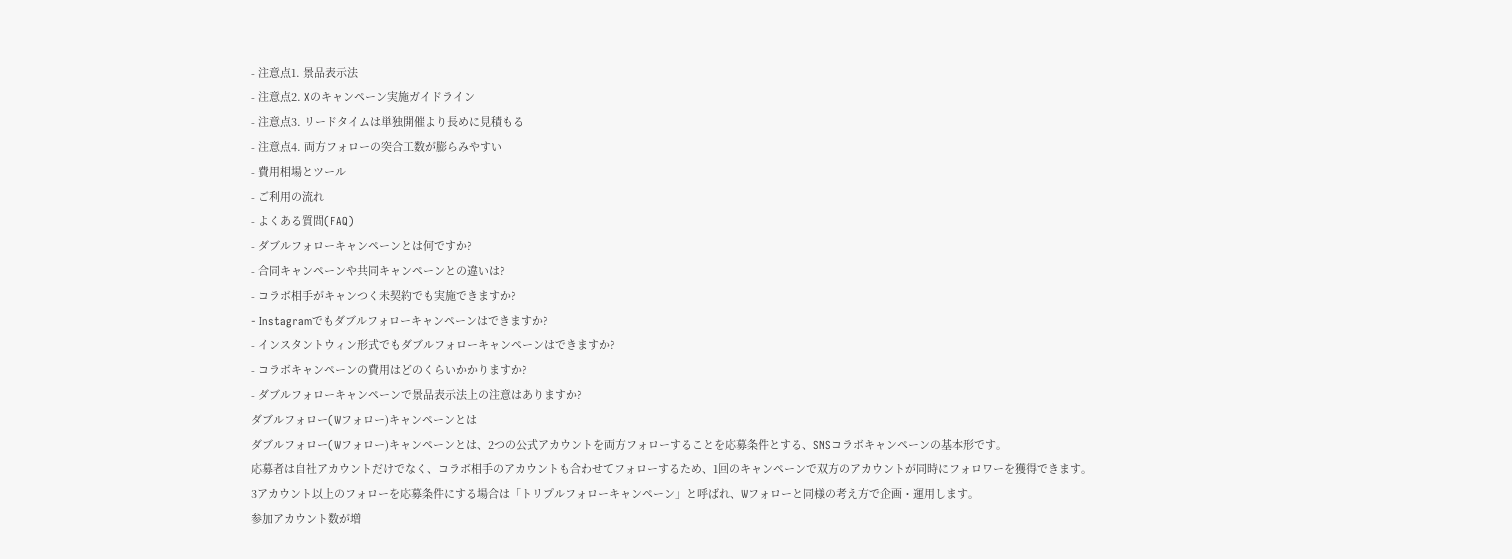- 注意点1. 景品表示法
- 注意点2. Xのキャンペーン実施ガイドライン
- 注意点3. リードタイムは単独開催より長めに見積もる
- 注意点4. 両方フォローの突合工数が膨らみやすい
- 費用相場とツール
- ご利用の流れ
- よくある質問(FAQ)
- ダブルフォローキャンペーンとは何ですか?
- 合同キャンペーンや共同キャンペーンとの違いは?
- コラボ相手がキャンつく未契約でも実施できますか?
- Instagramでもダブルフォローキャンペーンはできますか?
- インスタントウィン形式でもダブルフォローキャンペーンはできますか?
- コラボキャンペーンの費用はどのくらいかかりますか?
- ダブルフォローキャンペーンで景品表示法上の注意はありますか?
ダブルフォロー(Wフォロー)キャンペーンとは
ダブルフォロー(Wフォロー)キャンペーンとは、2つの公式アカウントを両方フォローすることを応募条件とする、SNSコラボキャンペーンの基本形です。
応募者は自社アカウントだけでなく、コラボ相手のアカウントも合わせてフォローするため、1回のキャンペーンで双方のアカウントが同時にフォロワーを獲得できます。
3アカウント以上のフォローを応募条件にする場合は「トリプルフォローキャンペーン」と呼ばれ、Wフォローと同様の考え方で企画・運用します。
参加アカウント数が増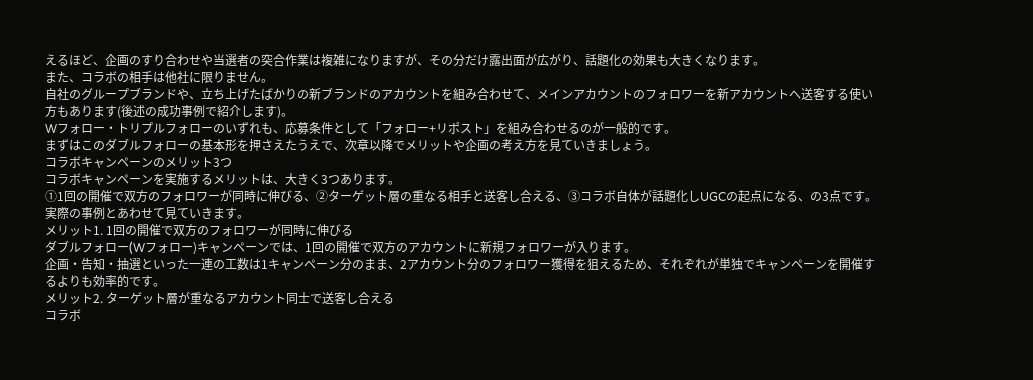えるほど、企画のすり合わせや当選者の突合作業は複雑になりますが、その分だけ露出面が広がり、話題化の効果も大きくなります。
また、コラボの相手は他社に限りません。
自社のグループブランドや、立ち上げたばかりの新ブランドのアカウントを組み合わせて、メインアカウントのフォロワーを新アカウントへ送客する使い方もあります(後述の成功事例で紹介します)。
Wフォロー・トリプルフォローのいずれも、応募条件として「フォロー+リポスト」を組み合わせるのが一般的です。
まずはこのダブルフォローの基本形を押さえたうえで、次章以降でメリットや企画の考え方を見ていきましょう。
コラボキャンペーンのメリット3つ
コラボキャンペーンを実施するメリットは、大きく3つあります。
①1回の開催で双方のフォロワーが同時に伸びる、②ターゲット層の重なる相手と送客し合える、③コラボ自体が話題化しUGCの起点になる、の3点です。
実際の事例とあわせて見ていきます。
メリット1. 1回の開催で双方のフォロワーが同時に伸びる
ダブルフォロー(Wフォロー)キャンペーンでは、1回の開催で双方のアカウントに新規フォロワーが入ります。
企画・告知・抽選といった一連の工数は1キャンペーン分のまま、2アカウント分のフォロワー獲得を狙えるため、それぞれが単独でキャンペーンを開催するよりも効率的です。
メリット2. ターゲット層が重なるアカウント同士で送客し合える
コラボ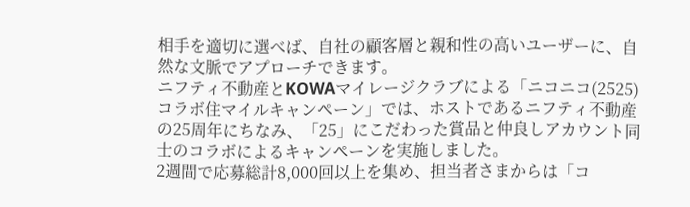相手を適切に選べば、自社の顧客層と親和性の高いユーザーに、自然な文脈でアプローチできます。
ニフティ不動産とKOWAマイレージクラブによる「ニコニコ(2525)コラボ住マイルキャンペーン」では、ホストであるニフティ不動産の25周年にちなみ、「25」にこだわった賞品と仲良しアカウント同士のコラボによるキャンペーンを実施しました。
2週間で応募総計8,000回以上を集め、担当者さまからは「コ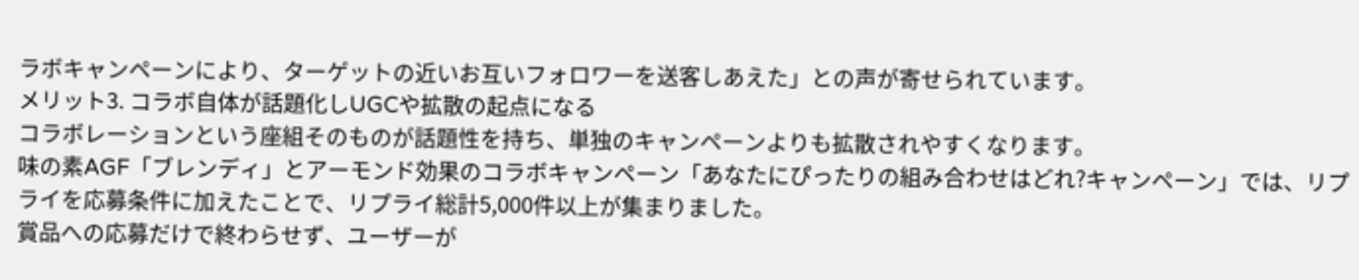ラボキャンペーンにより、ターゲットの近いお互いフォロワーを送客しあえた」との声が寄せられています。
メリット3. コラボ自体が話題化しUGCや拡散の起点になる
コラボレーションという座組そのものが話題性を持ち、単独のキャンペーンよりも拡散されやすくなります。
味の素AGF「ブレンディ」とアーモンド効果のコラボキャンペーン「あなたにぴったりの組み合わせはどれ?キャンペーン」では、リプライを応募条件に加えたことで、リプライ総計5,000件以上が集まりました。
賞品への応募だけで終わらせず、ユーザーが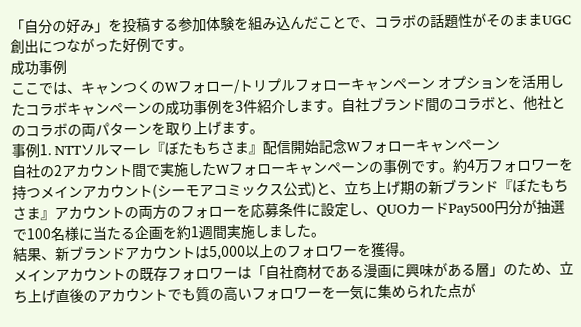「自分の好み」を投稿する参加体験を組み込んだことで、コラボの話題性がそのままUGC創出につながった好例です。
成功事例
ここでは、キャンつくのWフォロー/トリプルフォローキャンペーン オプションを活用したコラボキャンペーンの成功事例を3件紹介します。自社ブランド間のコラボと、他社とのコラボの両パターンを取り上げます。
事例1. NTTソルマーレ『ぼたもちさま』配信開始記念Wフォローキャンペーン
自社の2アカウント間で実施したWフォローキャンペーンの事例です。約4万フォロワーを持つメインアカウント(シーモアコミックス公式)と、立ち上げ期の新ブランド『ぼたもちさま』アカウントの両方のフォローを応募条件に設定し、QUOカードPay500円分が抽選で100名様に当たる企画を約1週間実施しました。
結果、新ブランドアカウントは5,000以上のフォロワーを獲得。
メインアカウントの既存フォロワーは「自社商材である漫画に興味がある層」のため、立ち上げ直後のアカウントでも質の高いフォロワーを一気に集められた点が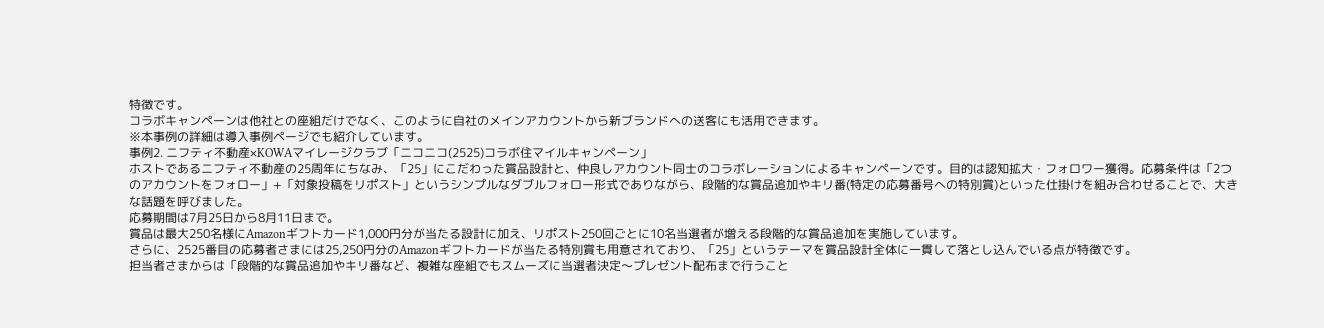特徴です。
コラボキャンペーンは他社との座組だけでなく、このように自社のメインアカウントから新ブランドへの送客にも活用できます。
※本事例の詳細は導入事例ページでも紹介しています。
事例2. ニフティ不動産×KOWAマイレージクラブ「ニコニコ(2525)コラボ住マイルキャンペーン」
ホストであるニフティ不動産の25周年にちなみ、「25」にこだわった賞品設計と、仲良しアカウント同士のコラボレーションによるキャンペーンです。目的は認知拡大・フォロワー獲得。応募条件は「2つのアカウントをフォロー」+「対象投稿をリポスト」というシンプルなダブルフォロー形式でありながら、段階的な賞品追加やキリ番(特定の応募番号への特別賞)といった仕掛けを組み合わせることで、大きな話題を呼びました。
応募期間は7月25日から8月11日まで。
賞品は最大250名様にAmazonギフトカード1,000円分が当たる設計に加え、リポスト250回ごとに10名当選者が増える段階的な賞品追加を実施しています。
さらに、2525番目の応募者さまには25,250円分のAmazonギフトカードが当たる特別賞も用意されており、「25」というテーマを賞品設計全体に一貫して落とし込んでいる点が特徴です。
担当者さまからは「段階的な賞品追加やキリ番など、複雑な座組でもスムーズに当選者決定〜プレゼント配布まで行うこと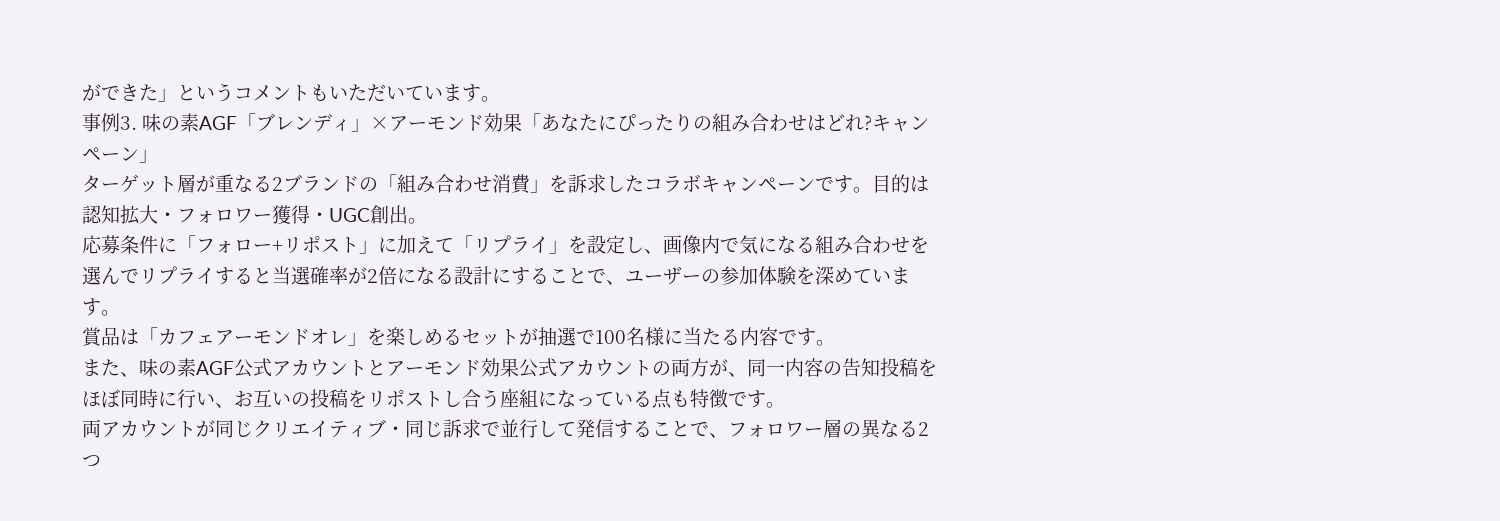ができた」というコメントもいただいています。
事例3. 味の素AGF「ブレンディ」×アーモンド効果「あなたにぴったりの組み合わせはどれ?キャンペーン」
ターゲット層が重なる2ブランドの「組み合わせ消費」を訴求したコラボキャンペーンです。目的は認知拡大・フォロワー獲得・UGC創出。
応募条件に「フォロー+リポスト」に加えて「リプライ」を設定し、画像内で気になる組み合わせを選んでリプライすると当選確率が2倍になる設計にすることで、ユーザーの参加体験を深めています。
賞品は「カフェアーモンドオレ」を楽しめるセットが抽選で100名様に当たる内容です。
また、味の素AGF公式アカウントとアーモンド効果公式アカウントの両方が、同一内容の告知投稿をほぼ同時に行い、お互いの投稿をリポストし合う座組になっている点も特徴です。
両アカウントが同じクリエイティブ・同じ訴求で並行して発信することで、フォロワー層の異なる2つ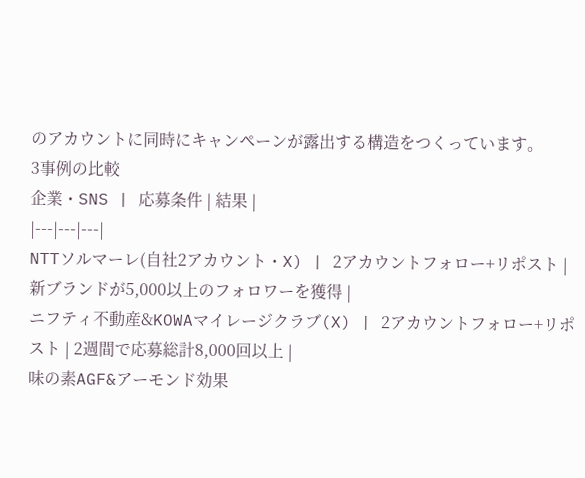のアカウントに同時にキャンペーンが露出する構造をつくっています。
3事例の比較
企業・SNS | 応募条件 | 結果 |
|---|---|---|
NTTソルマーレ(自社2アカウント・X) | 2アカウントフォロー+リポスト | 新ブランドが5,000以上のフォロワーを獲得 |
ニフティ不動産&KOWAマイレージクラブ(X) | 2アカウントフォロー+リポスト | 2週間で応募総計8,000回以上 |
味の素AGF&アーモンド効果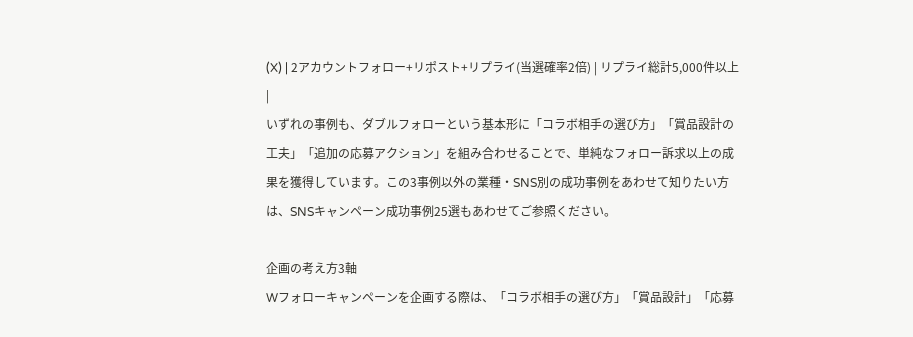(X) | 2アカウントフォロー+リポスト+リプライ(当選確率2倍) | リプライ総計5,000件以上 |
いずれの事例も、ダブルフォローという基本形に「コラボ相手の選び方」「賞品設計の工夫」「追加の応募アクション」を組み合わせることで、単純なフォロー訴求以上の成果を獲得しています。この3事例以外の業種・SNS別の成功事例をあわせて知りたい方は、SNSキャンペーン成功事例25選もあわせてご参照ください。

企画の考え方3軸
Wフォローキャンペーンを企画する際は、「コラボ相手の選び方」「賞品設計」「応募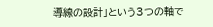導線の設計」という3つの軸で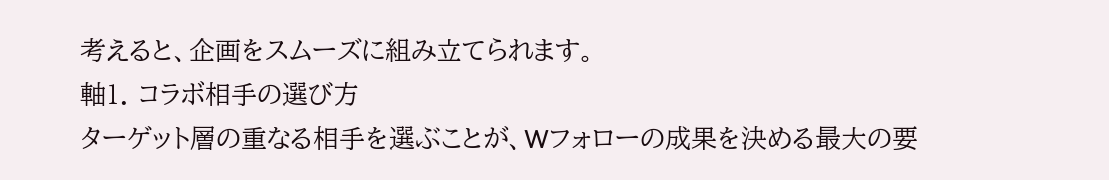考えると、企画をスムーズに組み立てられます。
軸1. コラボ相手の選び方
ターゲット層の重なる相手を選ぶことが、Wフォローの成果を決める最大の要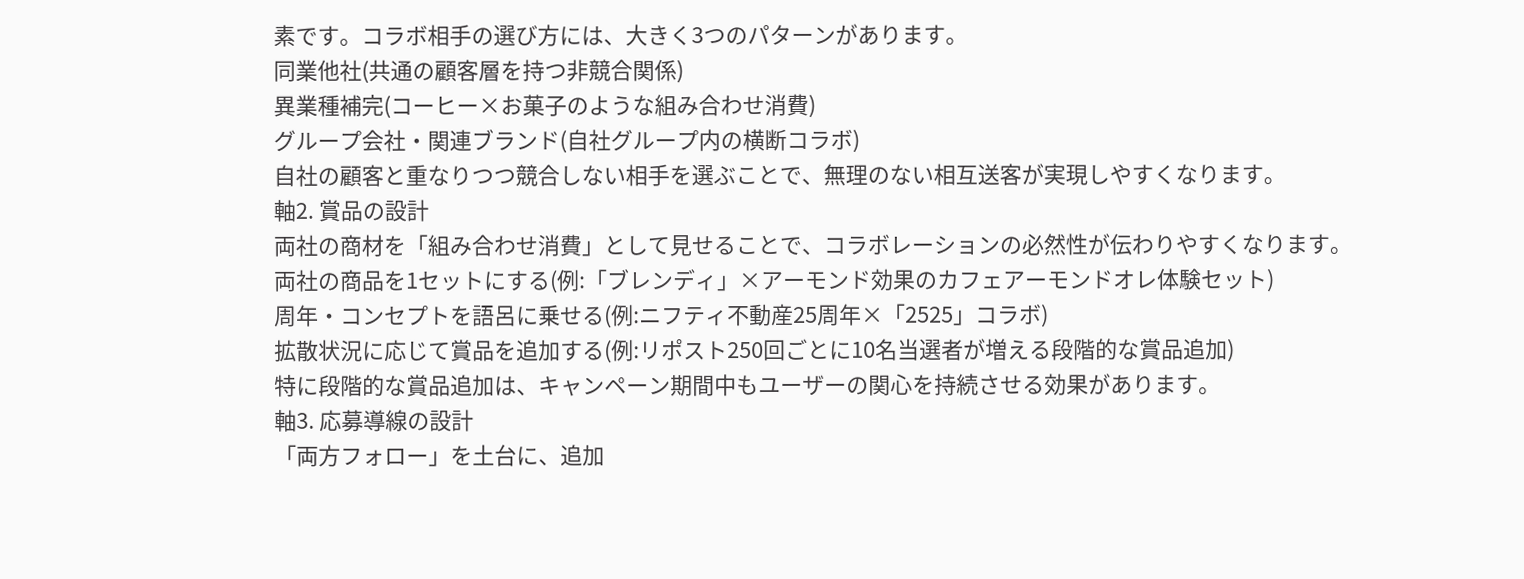素です。コラボ相手の選び方には、大きく3つのパターンがあります。
同業他社(共通の顧客層を持つ非競合関係)
異業種補完(コーヒー×お菓子のような組み合わせ消費)
グループ会社・関連ブランド(自社グループ内の横断コラボ)
自社の顧客と重なりつつ競合しない相手を選ぶことで、無理のない相互送客が実現しやすくなります。
軸2. 賞品の設計
両社の商材を「組み合わせ消費」として見せることで、コラボレーションの必然性が伝わりやすくなります。
両社の商品を1セットにする(例:「ブレンディ」×アーモンド効果のカフェアーモンドオレ体験セット)
周年・コンセプトを語呂に乗せる(例:ニフティ不動産25周年×「2525」コラボ)
拡散状況に応じて賞品を追加する(例:リポスト250回ごとに10名当選者が増える段階的な賞品追加)
特に段階的な賞品追加は、キャンペーン期間中もユーザーの関心を持続させる効果があります。
軸3. 応募導線の設計
「両方フォロー」を土台に、追加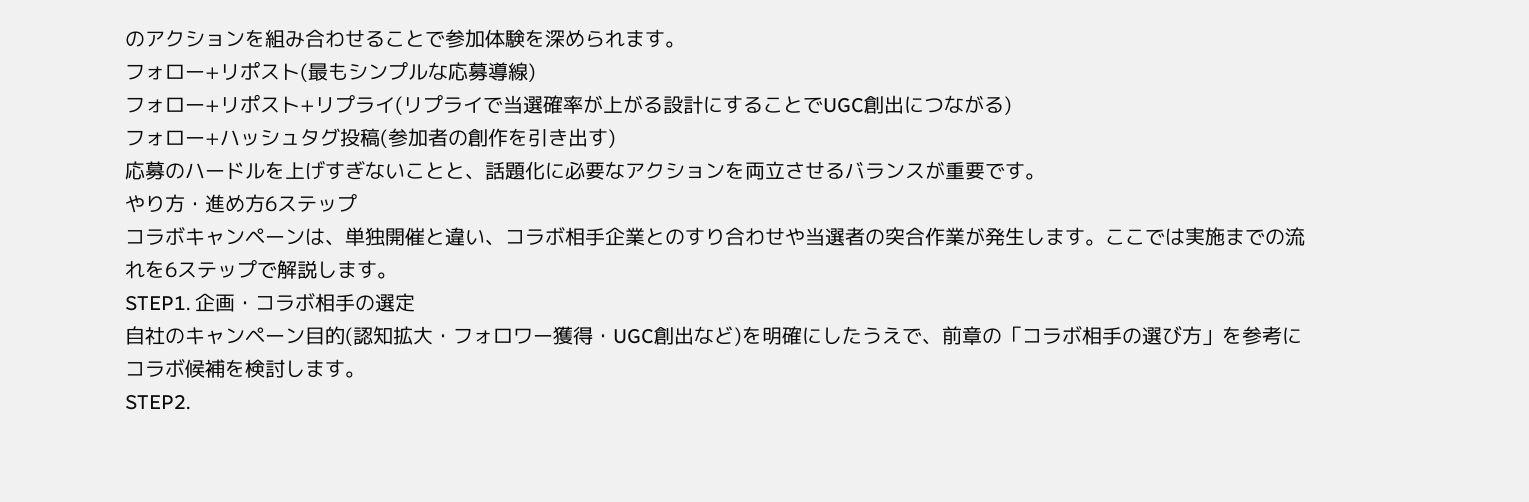のアクションを組み合わせることで参加体験を深められます。
フォロー+リポスト(最もシンプルな応募導線)
フォロー+リポスト+リプライ(リプライで当選確率が上がる設計にすることでUGC創出につながる)
フォロー+ハッシュタグ投稿(参加者の創作を引き出す)
応募のハードルを上げすぎないことと、話題化に必要なアクションを両立させるバランスが重要です。
やり方・進め方6ステップ
コラボキャンペーンは、単独開催と違い、コラボ相手企業とのすり合わせや当選者の突合作業が発生します。ここでは実施までの流れを6ステップで解説します。
STEP1. 企画・コラボ相手の選定
自社のキャンペーン目的(認知拡大・フォロワー獲得・UGC創出など)を明確にしたうえで、前章の「コラボ相手の選び方」を参考にコラボ候補を検討します。
STEP2.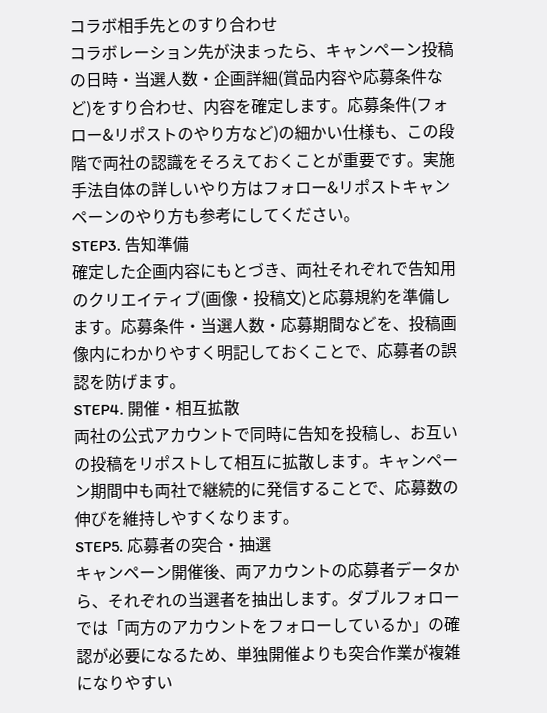コラボ相手先とのすり合わせ
コラボレーション先が決まったら、キャンペーン投稿の日時・当選人数・企画詳細(賞品内容や応募条件など)をすり合わせ、内容を確定します。応募条件(フォロー&リポストのやり方など)の細かい仕様も、この段階で両社の認識をそろえておくことが重要です。実施手法自体の詳しいやり方はフォロー&リポストキャンペーンのやり方も参考にしてください。
STEP3. 告知準備
確定した企画内容にもとづき、両社それぞれで告知用のクリエイティブ(画像・投稿文)と応募規約を準備します。応募条件・当選人数・応募期間などを、投稿画像内にわかりやすく明記しておくことで、応募者の誤認を防げます。
STEP4. 開催・相互拡散
両社の公式アカウントで同時に告知を投稿し、お互いの投稿をリポストして相互に拡散します。キャンペーン期間中も両社で継続的に発信することで、応募数の伸びを維持しやすくなります。
STEP5. 応募者の突合・抽選
キャンペーン開催後、両アカウントの応募者データから、それぞれの当選者を抽出します。ダブルフォローでは「両方のアカウントをフォローしているか」の確認が必要になるため、単独開催よりも突合作業が複雑になりやすい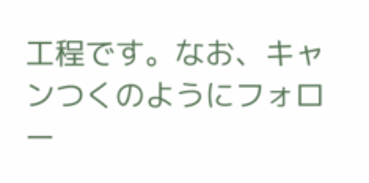工程です。なお、キャンつくのようにフォロー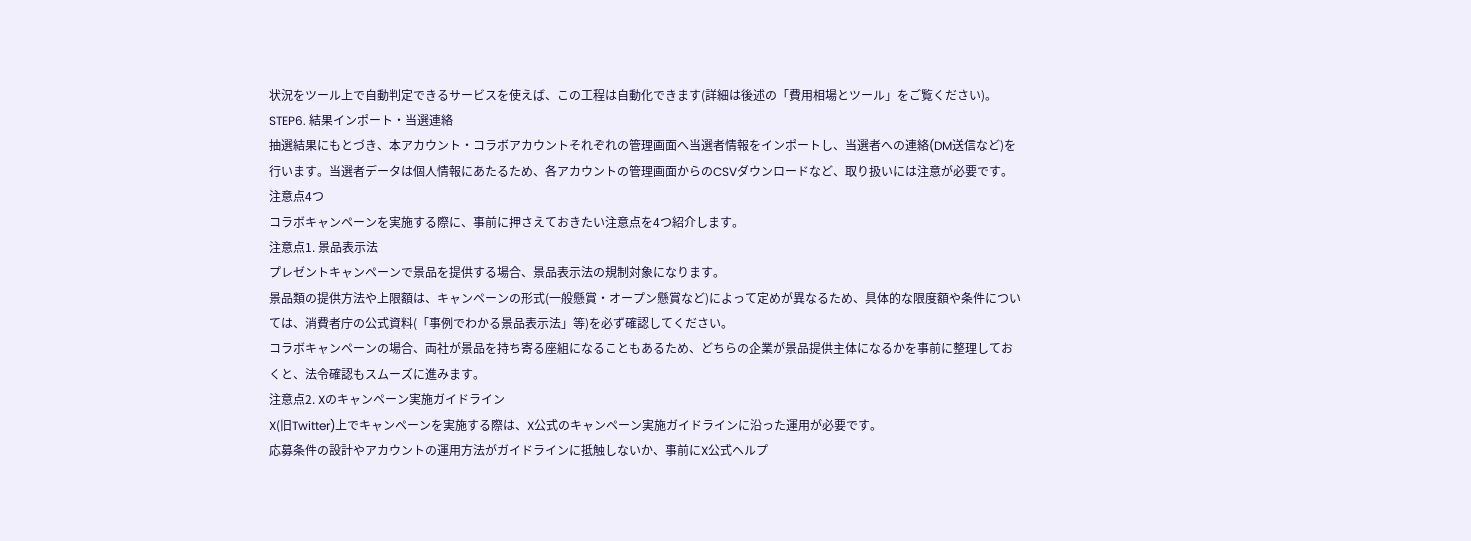状況をツール上で自動判定できるサービスを使えば、この工程は自動化できます(詳細は後述の「費用相場とツール」をご覧ください)。
STEP6. 結果インポート・当選連絡
抽選結果にもとづき、本アカウント・コラボアカウントそれぞれの管理画面へ当選者情報をインポートし、当選者への連絡(DM送信など)を行います。当選者データは個人情報にあたるため、各アカウントの管理画面からのCSVダウンロードなど、取り扱いには注意が必要です。
注意点4つ
コラボキャンペーンを実施する際に、事前に押さえておきたい注意点を4つ紹介します。
注意点1. 景品表示法
プレゼントキャンペーンで景品を提供する場合、景品表示法の規制対象になります。
景品類の提供方法や上限額は、キャンペーンの形式(一般懸賞・オープン懸賞など)によって定めが異なるため、具体的な限度額や条件については、消費者庁の公式資料(「事例でわかる景品表示法」等)を必ず確認してください。
コラボキャンペーンの場合、両社が景品を持ち寄る座組になることもあるため、どちらの企業が景品提供主体になるかを事前に整理しておくと、法令確認もスムーズに進みます。
注意点2. Xのキャンペーン実施ガイドライン
X(旧Twitter)上でキャンペーンを実施する際は、X公式のキャンペーン実施ガイドラインに沿った運用が必要です。
応募条件の設計やアカウントの運用方法がガイドラインに抵触しないか、事前にX公式ヘルプ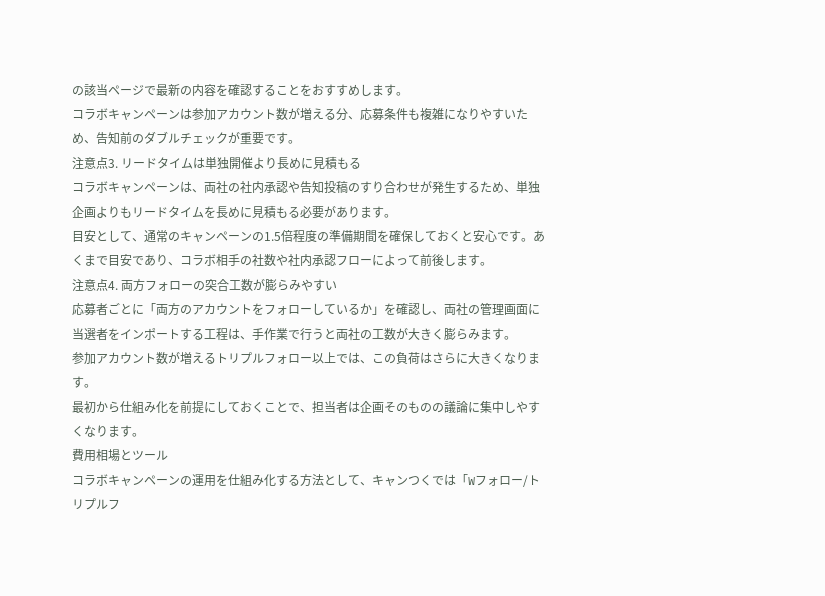の該当ページで最新の内容を確認することをおすすめします。
コラボキャンペーンは参加アカウント数が増える分、応募条件も複雑になりやすいため、告知前のダブルチェックが重要です。
注意点3. リードタイムは単独開催より長めに見積もる
コラボキャンペーンは、両社の社内承認や告知投稿のすり合わせが発生するため、単独企画よりもリードタイムを長めに見積もる必要があります。
目安として、通常のキャンペーンの1.5倍程度の準備期間を確保しておくと安心です。あくまで目安であり、コラボ相手の社数や社内承認フローによって前後します。
注意点4. 両方フォローの突合工数が膨らみやすい
応募者ごとに「両方のアカウントをフォローしているか」を確認し、両社の管理画面に当選者をインポートする工程は、手作業で行うと両社の工数が大きく膨らみます。
参加アカウント数が増えるトリプルフォロー以上では、この負荷はさらに大きくなります。
最初から仕組み化を前提にしておくことで、担当者は企画そのものの議論に集中しやすくなります。
費用相場とツール
コラボキャンペーンの運用を仕組み化する方法として、キャンつくでは「Wフォロー/トリプルフ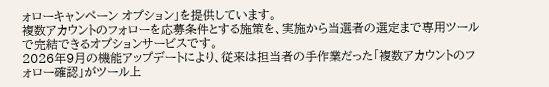ォローキャンペーン オプション」を提供しています。
複数アカウントのフォローを応募条件とする施策を、実施から当選者の選定まで専用ツールで完結できるオプションサービスです。
2026年9月の機能アップデートにより、従来は担当者の手作業だった「複数アカウントのフォロー確認」がツール上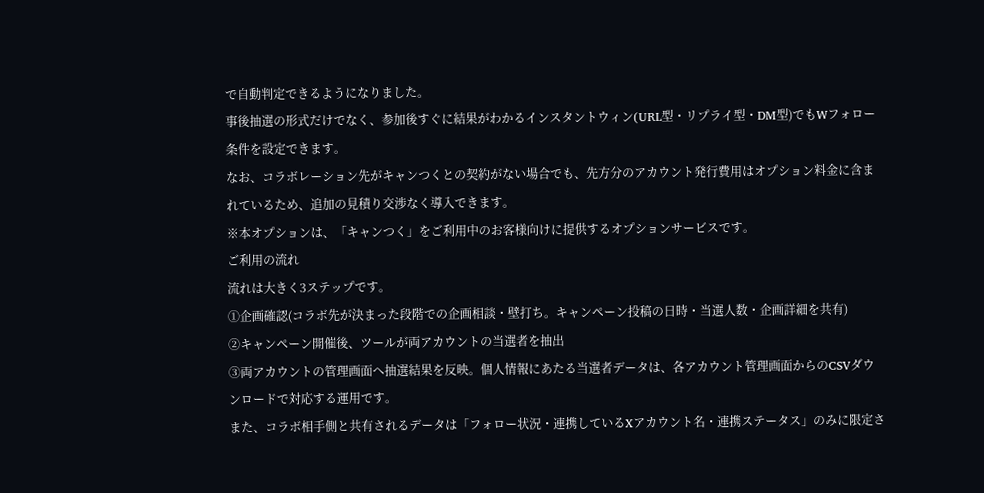で自動判定できるようになりました。
事後抽選の形式だけでなく、参加後すぐに結果がわかるインスタントウィン(URL型・リプライ型・DM型)でもWフォロー条件を設定できます。
なお、コラボレーション先がキャンつくとの契約がない場合でも、先方分のアカウント発行費用はオプション料金に含まれているため、追加の見積り交渉なく導入できます。
※本オプションは、「キャンつく」をご利用中のお客様向けに提供するオプションサービスです。
ご利用の流れ
流れは大きく3ステップです。
①企画確認(コラボ先が決まった段階での企画相談・壁打ち。キャンペーン投稿の日時・当選人数・企画詳細を共有)
②キャンペーン開催後、ツールが両アカウントの当選者を抽出
③両アカウントの管理画面へ抽選結果を反映。個人情報にあたる当選者データは、各アカウント管理画面からのCSVダウンロードで対応する運用です。
また、コラボ相手側と共有されるデータは「フォロー状況・連携しているXアカウント名・連携ステータス」のみに限定さ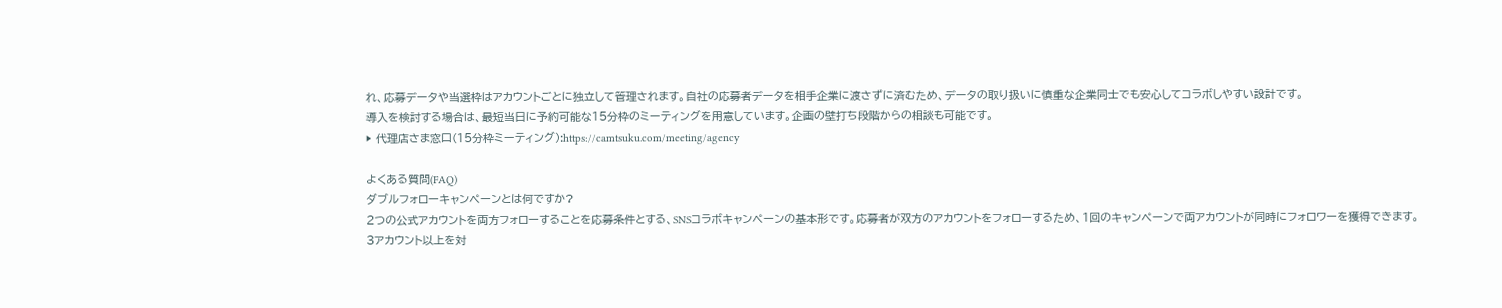れ、応募データや当選枠はアカウントごとに独立して管理されます。自社の応募者データを相手企業に渡さずに済むため、データの取り扱いに慎重な企業同士でも安心してコラボしやすい設計です。
導入を検討する場合は、最短当日に予約可能な15分枠のミーティングを用意しています。企画の壁打ち段階からの相談も可能です。
▶ 代理店さま窓口(15分枠ミーティング):https://camtsuku.com/meeting/agency

よくある質問(FAQ)
ダブルフォローキャンペーンとは何ですか?
2つの公式アカウントを両方フォローすることを応募条件とする、SNSコラボキャンペーンの基本形です。応募者が双方のアカウントをフォローするため、1回のキャンペーンで両アカウントが同時にフォロワーを獲得できます。
3アカウント以上を対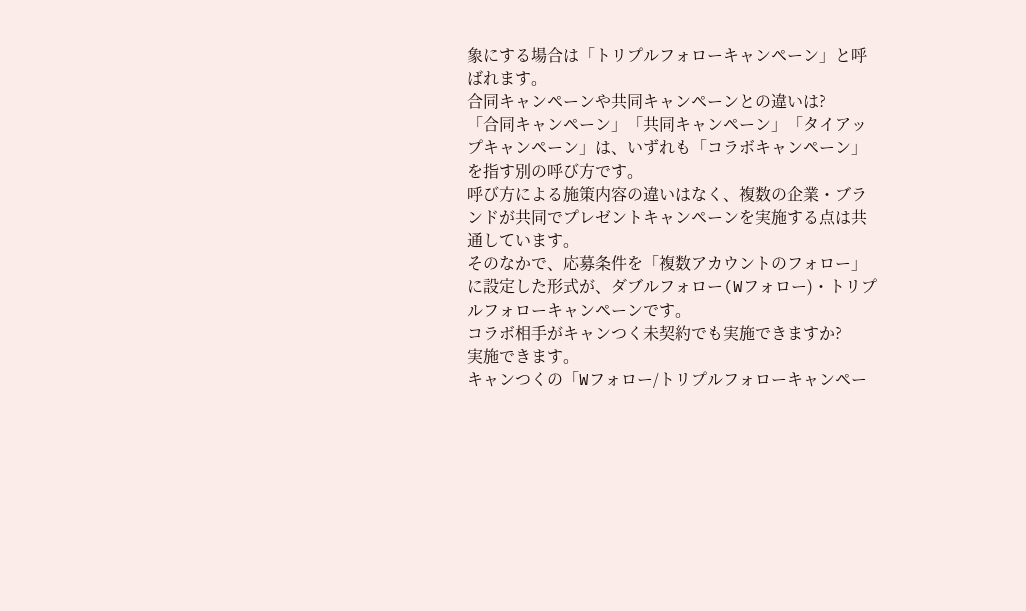象にする場合は「トリプルフォローキャンペーン」と呼ばれます。
合同キャンペーンや共同キャンペーンとの違いは?
「合同キャンペーン」「共同キャンペーン」「タイアップキャンペーン」は、いずれも「コラボキャンペーン」を指す別の呼び方です。
呼び方による施策内容の違いはなく、複数の企業・ブランドが共同でプレゼントキャンペーンを実施する点は共通しています。
そのなかで、応募条件を「複数アカウントのフォロー」に設定した形式が、ダブルフォロー(Wフォロー)・トリプルフォローキャンペーンです。
コラボ相手がキャンつく未契約でも実施できますか?
実施できます。
キャンつくの「Wフォロー/トリプルフォローキャンペー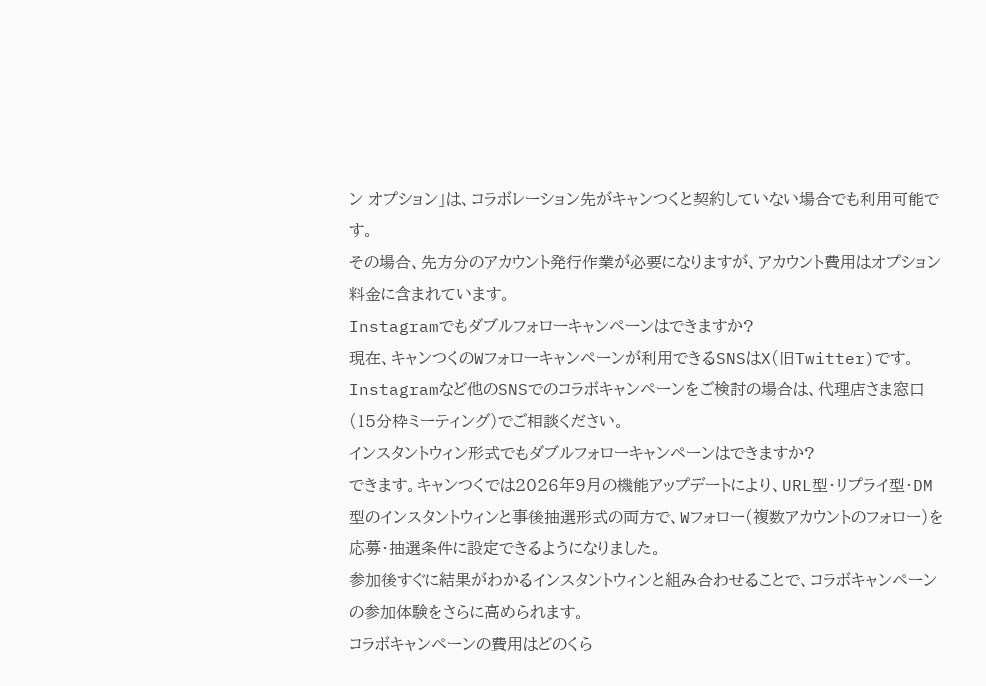ン オプション」は、コラボレーション先がキャンつくと契約していない場合でも利用可能です。
その場合、先方分のアカウント発行作業が必要になりますが、アカウント費用はオプション料金に含まれています。
Instagramでもダブルフォローキャンペーンはできますか?
現在、キャンつくのWフォローキャンペーンが利用できるSNSはX(旧Twitter)です。
Instagramなど他のSNSでのコラボキャンペーンをご検討の場合は、代理店さま窓口(15分枠ミーティング)でご相談ください。
インスタントウィン形式でもダブルフォローキャンペーンはできますか?
できます。キャンつくでは2026年9月の機能アップデートにより、URL型・リプライ型・DM型のインスタントウィンと事後抽選形式の両方で、Wフォロー(複数アカウントのフォロー)を応募・抽選条件に設定できるようになりました。
参加後すぐに結果がわかるインスタントウィンと組み合わせることで、コラボキャンペーンの参加体験をさらに高められます。
コラボキャンペーンの費用はどのくら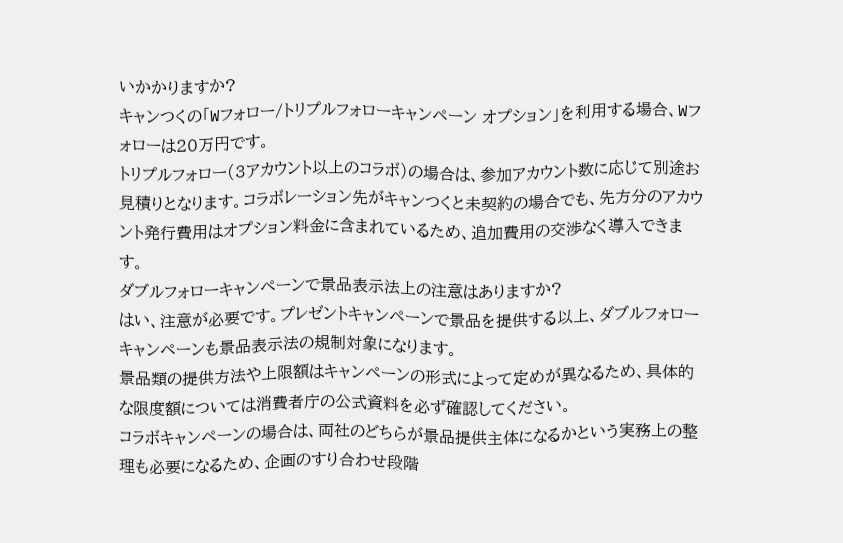いかかりますか?
キャンつくの「Wフォロー/トリプルフォローキャンペーン オプション」を利用する場合、Wフォローは20万円です。
トリプルフォロー(3アカウント以上のコラボ)の場合は、参加アカウント数に応じて別途お見積りとなります。コラボレーション先がキャンつくと未契約の場合でも、先方分のアカウント発行費用はオプション料金に含まれているため、追加費用の交渉なく導入できます。
ダブルフォローキャンペーンで景品表示法上の注意はありますか?
はい、注意が必要です。プレゼントキャンペーンで景品を提供する以上、ダブルフォローキャンペーンも景品表示法の規制対象になります。
景品類の提供方法や上限額はキャンペーンの形式によって定めが異なるため、具体的な限度額については消費者庁の公式資料を必ず確認してください。
コラボキャンペーンの場合は、両社のどちらが景品提供主体になるかという実務上の整理も必要になるため、企画のすり合わせ段階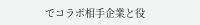でコラボ相手企業と役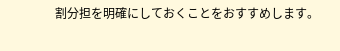割分担を明確にしておくことをおすすめします。